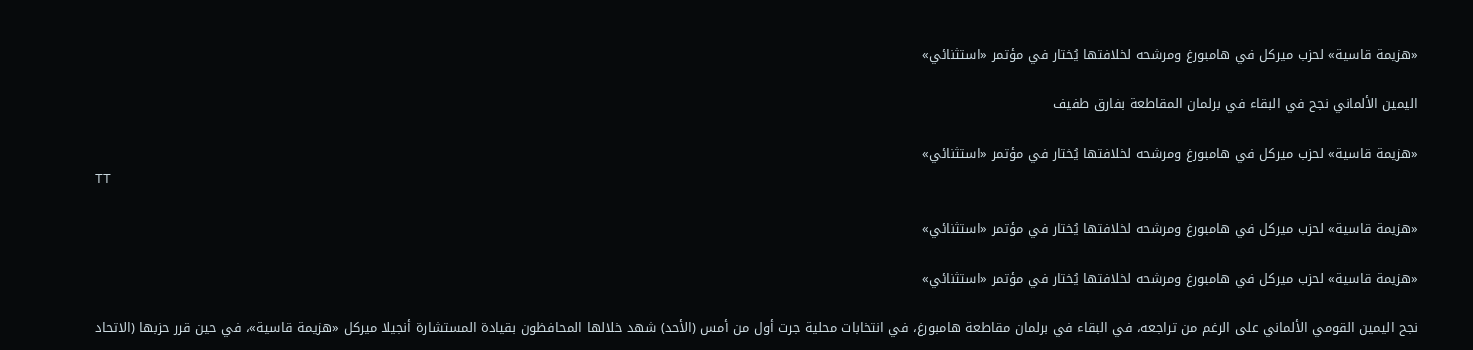«هزيمة قاسية» لحزب ميركل في هامبورغ ومرشحه لخلافتها يُختار في مؤتمر «استثنائي»

اليمين الألماني نجح في البقاء في برلمان المقاطعة بفارق طفيف

«هزيمة قاسية» لحزب ميركل في هامبورغ ومرشحه لخلافتها يُختار في مؤتمر «استثنائي»
TT

«هزيمة قاسية» لحزب ميركل في هامبورغ ومرشحه لخلافتها يُختار في مؤتمر «استثنائي»

«هزيمة قاسية» لحزب ميركل في هامبورغ ومرشحه لخلافتها يُختار في مؤتمر «استثنائي»

نجح اليمين القومي الألماني على الرغم من تراجعه، في البقاء في برلمان مقاطعة هامبورغ، في انتخابات محلية جرت أول من أمس (الأحد) شهد خلالها المحافظون بقيادة المستشارة أنجيلا ميركل «هزيمة قاسية»، في حين قرر حزبها (الاتحاد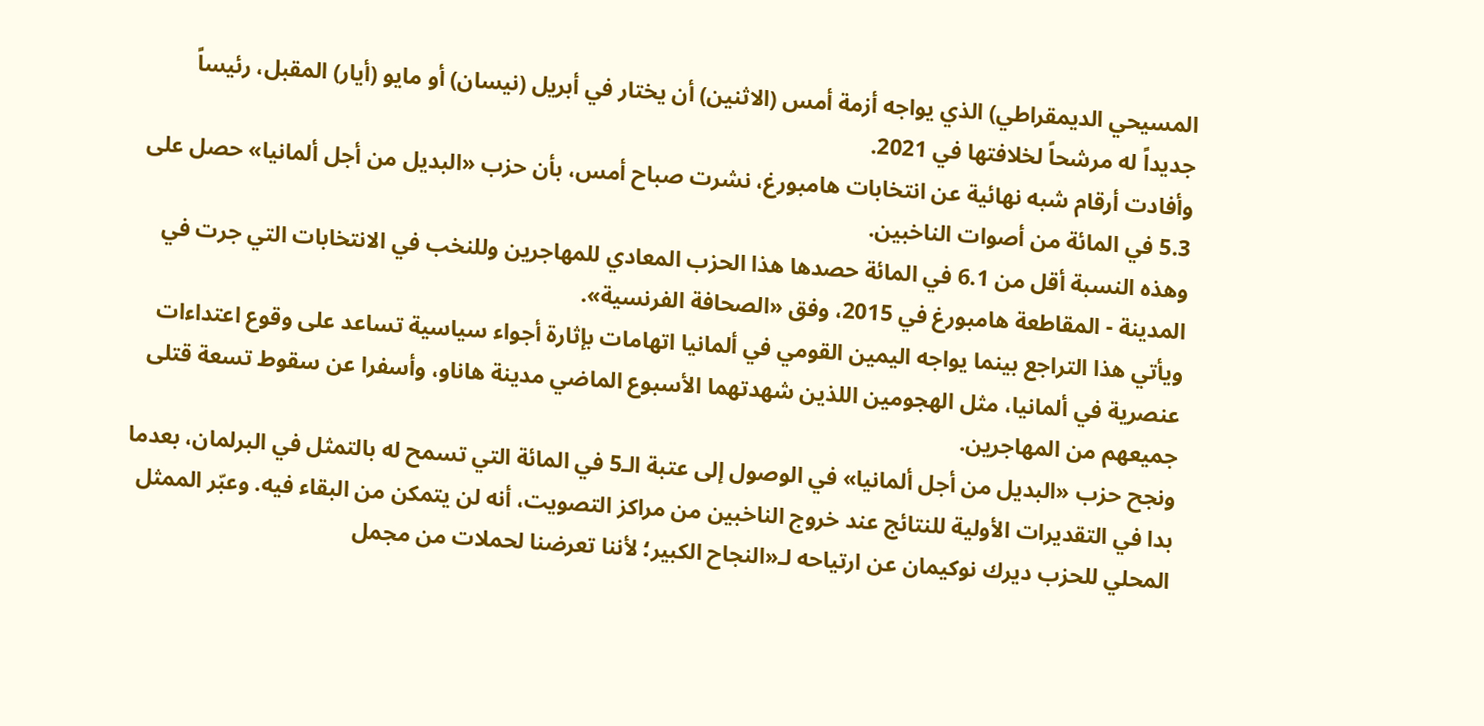المسيحي الديمقراطي) الذي يواجه أزمة أمس (الاثنين) أن يختار في أبريل (نيسان) أو مايو (أيار) المقبل، رئيساً جديداً له مرشحاً لخلافتها في 2021.
وأفادت أرقام شبه نهائية عن انتخابات هامبورغ، نشرت صباح أمس، بأن حزب «البديل من أجل ألمانيا» حصل على 5.3 في المائة من أصوات الناخبين.
وهذه النسبة أقل من 6.1 في المائة حصدها هذا الحزب المعادي للمهاجرين وللنخب في الانتخابات التي جرت في المدينة - المقاطعة هامبورغ في 2015، وفق «الصحافة الفرنسية».
ويأتي هذا التراجع بينما يواجه اليمين القومي في ألمانيا اتهامات بإثارة أجواء سياسية تساعد على وقوع اعتداءات عنصرية في ألمانيا، مثل الهجومين اللذين شهدتهما الأسبوع الماضي مدينة هاناو، وأسفرا عن سقوط تسعة قتلى جميعهم من المهاجرين.
ونجح حزب «البديل من أجل ألمانيا» في الوصول إلى عتبة الـ5 في المائة التي تسمح له بالتمثل في البرلمان، بعدما بدا في التقديرات الأولية للنتائج عند خروج الناخبين من مراكز التصويت، أنه لن يتمكن من البقاء فيه. وعبّر الممثل المحلي للحزب ديرك نوكيمان عن ارتياحه لـ«النجاح الكبير؛ لأننا تعرضنا لحملات من مجمل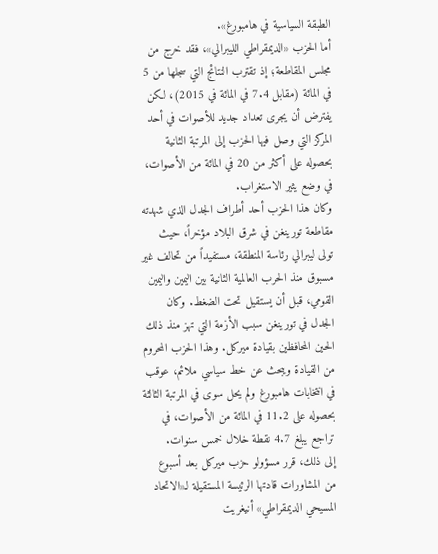الطبقة السياسية في هامبورغ».
أما الحزب «الديمقراطي الليبرالي»، فقد خرج من مجلس المقاطعة؛ إذ تقترب النتائج التي سجلها من 5 في المائة (مقابل 7.4 في المائة في 2015)، لكن يفترض أن يجرى تعداد جديد للأصوات في أحد المركز التي وصل فيها الحزب إلى المرتبة الثانية بحصوله على أكثر من 20 في المائة من الأصوات، في وضع يثير الاستغراب.
وكان هذا الحزب أحد أطراف الجدل الذي شهدته مقاطعة تورينغن في شرق البلاد مؤخراً، حيث تولى ليبرالي رئاسة المنطقة، مستفيداً من تحالف غير مسبوق منذ الحرب العالمية الثانية بين اليمين واليمين القومي، قبل أن يستقيل تحت الضغط. وكان الجدل في تورينغن سبب الأزمة التي تهز منذ ذلك الحين المحافظين بقيادة ميركل. وهذا الحزب المحروم من القيادة ويبحث عن خط سياسي ملائم، عوقب في انتخابات هامبورغ ولم يحل سوى في المرتبة الثالثة بحصوله على 11.2 في المائة من الأصوات، في تراجع يبلغ 4.7 نقطة خلال خمس سنوات.
إلى ذلك، قرر مسؤولو حزب ميركل بعد أسبوع من المشاورات قادتها الرئيسة المستقيلة لـ«الاتحاد المسيحي الديمقراطي» أنيغريت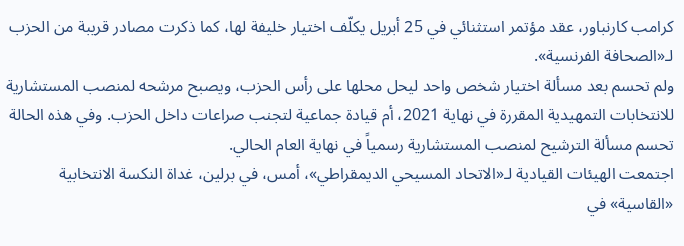كرامب كارنباور، عقد مؤتمر استثنائي في 25 أبريل يكلّف اختيار خليفة لها، كما ذكرت مصادر قريبة من الحزب لـ«الصحافة الفرنسية».
ولم تحسم بعد مسألة اختيار شخص واحد ليحل محلها على رأس الحزب، ويصبح مرشحه لمنصب المستشارية للانتخابات التمهيدية المقررة في نهاية 2021، أم قيادة جماعية لتجنب صراعات داخل الحزب. وفي هذه الحالة تحسم مسألة الترشيح لمنصب المستشارية رسمياً في نهاية العام الحالي.
اجتمعت الهيئات القيادية لـ«الاتحاد المسيحي الديمقراطي»، أمس، في برلين، غداة النكسة الانتخابية «القاسية» في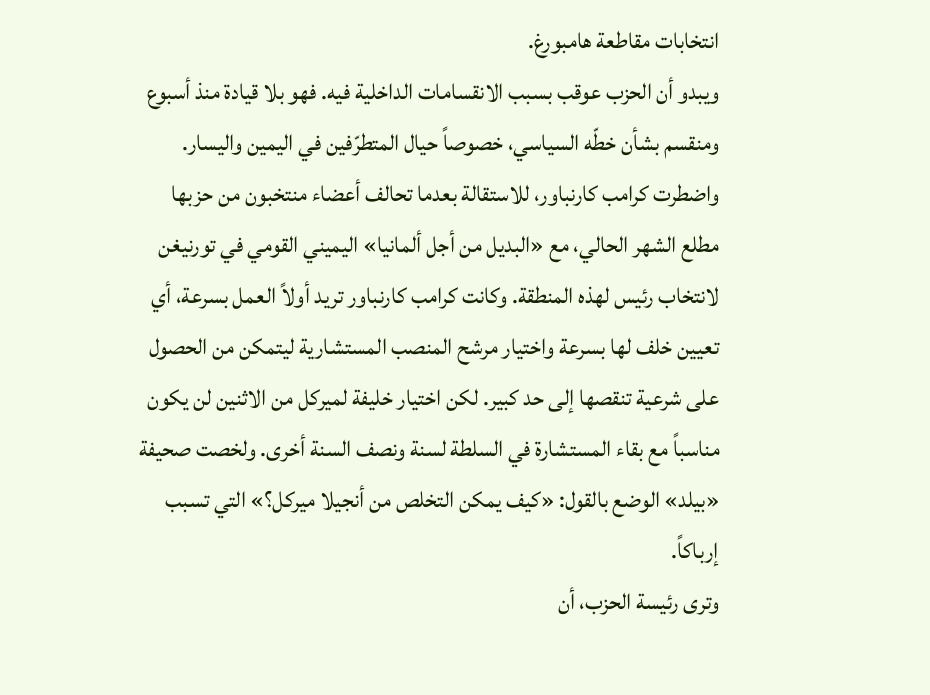انتخابات مقاطعة هامبورغ.
ويبدو أن الحزب عوقب بسبب الانقسامات الداخلية فيه. فهو بلا قيادة منذ أسبوع ومنقسم بشأن خطّه السياسي، خصوصاً حيال المتطرّفين في اليمين واليسار.
واضطرت كرامب كارنباور، للاستقالة بعدما تحالف أعضاء منتخبون من حزبها مطلع الشهر الحالي، مع «البديل من أجل ألمانيا» اليميني القومي في تورنيغن لانتخاب رئيس لهذه المنطقة. وكانت كرامب كارنباور تريد أولاً العمل بسرعة، أي تعيين خلف لها بسرعة واختيار مرشح المنصب المستشارية ليتمكن من الحصول على شرعية تنقصها إلى حد كبير. لكن اختيار خليفة لميركل من الاثنين لن يكون مناسباً مع بقاء المستشارة في السلطة لسنة ونصف السنة أخرى. ولخصت صحيفة «بيلد» الوضع بالقول: «كيف يمكن التخلص من أنجيلا ميركل؟» التي تسبب إرباكاً.
وترى رئيسة الحزب، أن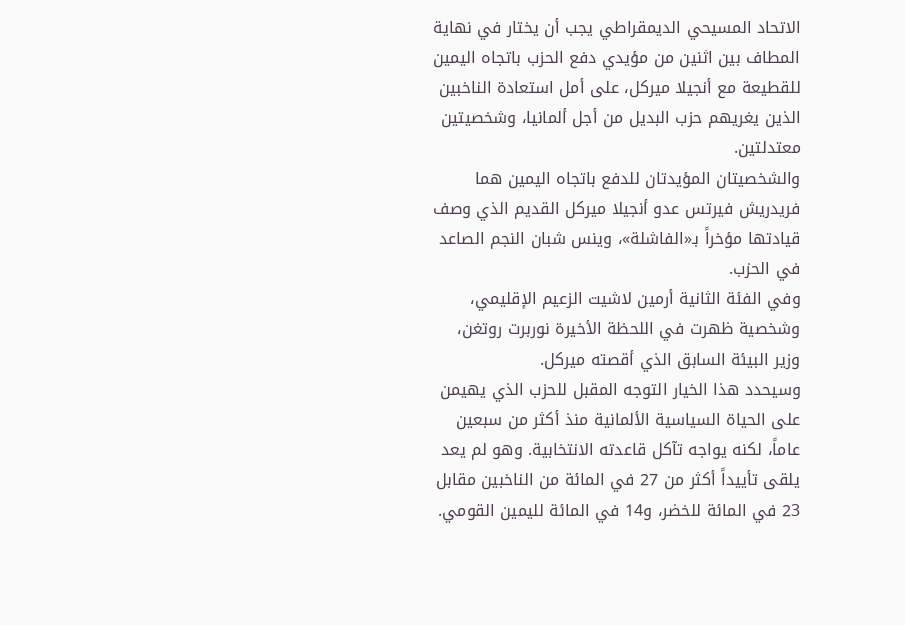الاتحاد المسيحي الديمقراطي يجب أن يختار في نهاية المطاف بين اثنين من مؤيدي دفع الحزب باتجاه اليمين للقطيعة مع أنجيلا ميركل، على أمل استعادة الناخبين الذين يغريهم حزب البديل من أجل ألمانيا، وشخصيتين معتدلتين.
والشخصيتان المؤيدتان للدفع باتجاه اليمين هما فريدريش فيرتس عدو أنجيلا ميركل القديم الذي وصف قيادتها مؤخراً بـ«الفاشلة»، وينس شبان النجم الصاعد في الحزب.
وفي الفئة الثانية أرمين لاشيت الزعيم الإقليمي، وشخصية ظهرت في اللحظة الأخيرة نوربرت روتغن، وزير البيئة السابق الذي أقصته ميركل.
وسيحدد هذا الخيار التوجه المقبل للحزب الذي يهيمن على الحياة السياسية الألمانية منذ أكثر من سبعين عاماً، لكنه يواجه تآكل قاعدته الانتخابية. وهو لم يعد يلقى تأييداً أكثر من 27 في المائة من الناخبين مقابل 23 في المائة للخضر، و14 في المائة لليمين القومي.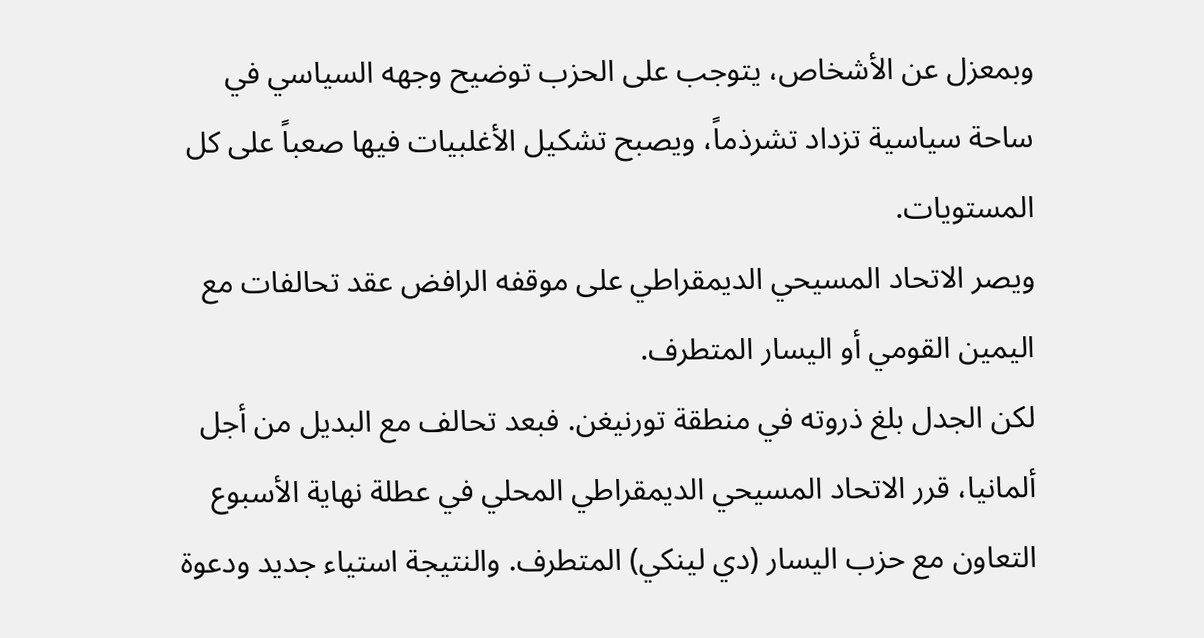وبمعزل عن الأشخاص، يتوجب على الحزب توضيح وجهه السياسي في ساحة سياسية تزداد تشرذماً، ويصبح تشكيل الأغلبيات فيها صعباً على كل المستويات.
ويصر الاتحاد المسيحي الديمقراطي على موقفه الرافض عقد تحالفات مع اليمين القومي أو اليسار المتطرف.
لكن الجدل بلغ ذروته في منطقة تورنيغن. فبعد تحالف مع البديل من أجل ألمانيا، قرر الاتحاد المسيحي الديمقراطي المحلي في عطلة نهاية الأسبوع التعاون مع حزب اليسار (دي لينكي) المتطرف. والنتيجة استياء جديد ودعوة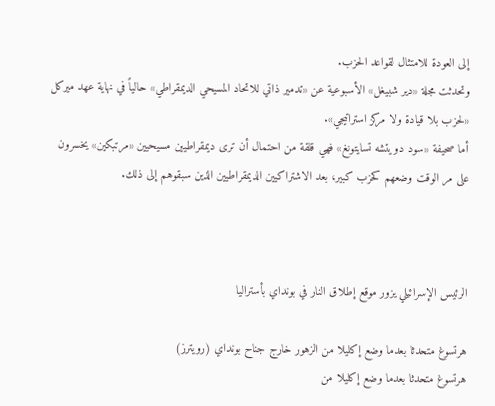إلى العودة للامتثال لقواعد الحزب.
وتحدثت مجلة «دير شبيغل» الأسبوعية عن «تدمير ذاتي للاتحاد المسيحي الديمقراطي» حالياً في نهاية عهد ميركل «لحزب بلا قيادة ولا مركز استراتيجي».
أما صحيفة «سود دويتشه تسايتونغ» فهي قلقة من احتمال أن ترى ديمقراطيين مسيحيين «مرتبكين» يخسرون على مر الوقت وضعهم كحزب كبير، بعد الاشتراكيين الديمقراطيين الذين سبقوهم إلى ذلك.



الرئيس الإسرائيلي يزور موقع إطلاق النار في بونداي بأستراليا

هرتسوغ متحدثا بعدما وضع إكليلا من الزهور خارج جناح بونداي (رويترز)
هرتسوغ متحدثا بعدما وضع إكليلا من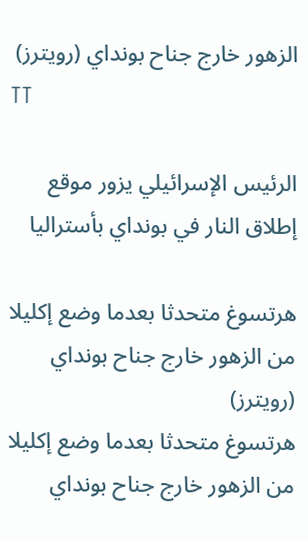الزهور خارج جناح بونداي (رويترز)
TT

الرئيس الإسرائيلي يزور موقع إطلاق النار في بونداي بأستراليا

هرتسوغ متحدثا بعدما وضع إكليلا من الزهور خارج جناح بونداي (رويترز)
هرتسوغ متحدثا بعدما وضع إكليلا من الزهور خارج جناح بونداي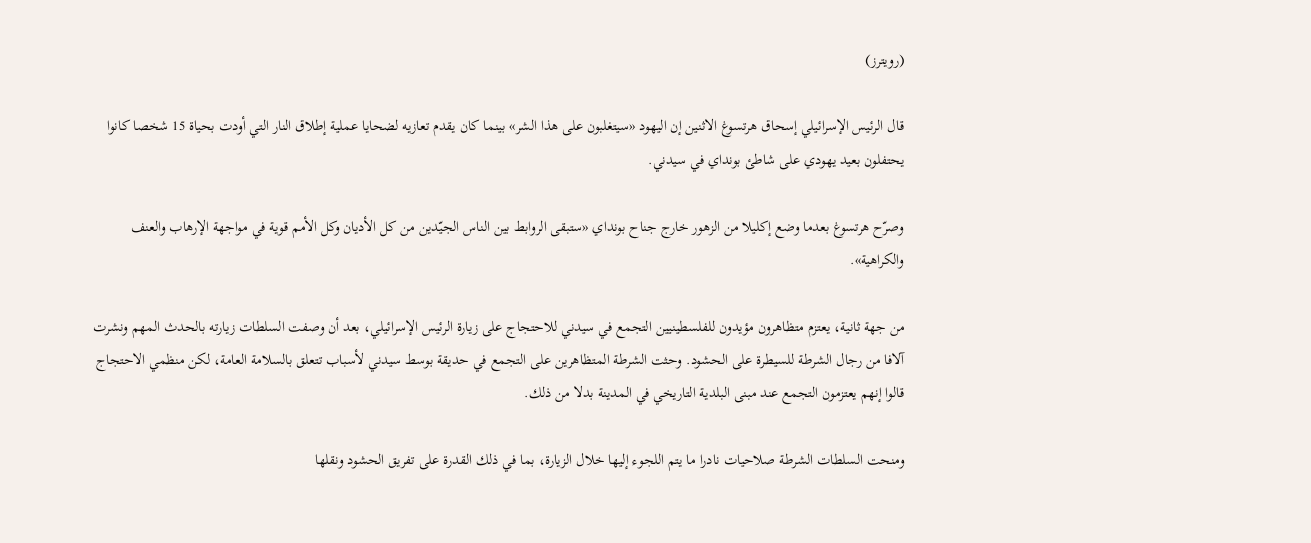(رويترز)

قال الرئيس الإسرائيلي إسحاق هرتسوغ الاثنين إن اليهود «سيتغلبون على هذا الشر» بينما كان يقدم تعازيه لضحايا عملية إطلاق النار التي أودت بحياة 15 شخصا كانوا يحتفلون بعيد يهودي على شاطئ بونداي في سيدني.

وصرّح هرتسوغ بعدما وضع إكليلا من الزهور خارج جناح بونداي «ستبقى الروابط بين الناس الجيّدين من كل الأديان وكل الأمم قوية في مواجهة الإرهاب والعنف والكراهية».

من جهة ثانية، يعتزم متظاهرون مؤيدون للفلسطينيين التجمع في سيدني للاحتجاج على زيارة الرئيس الإسرائيلي، بعد أن وصفت السلطات زيارته بالحدث المهم ونشرت آلافا من رجال الشرطة للسيطرة على الحشود. وحثت الشرطة المتظاهرين على التجمع في حديقة بوسط سيدني لأسباب تتعلق بالسلامة العامة، لكن منظمي الاحتجاج قالوا إنهم يعتزمون التجمع عند مبنى البلدية التاريخي في المدينة بدلا من ذلك.

ومنحت السلطات الشرطة صلاحيات نادرا ما يتم اللجوء إليها خلال الزيارة، بما في ذلك القدرة على تفريق الحشود ونقلها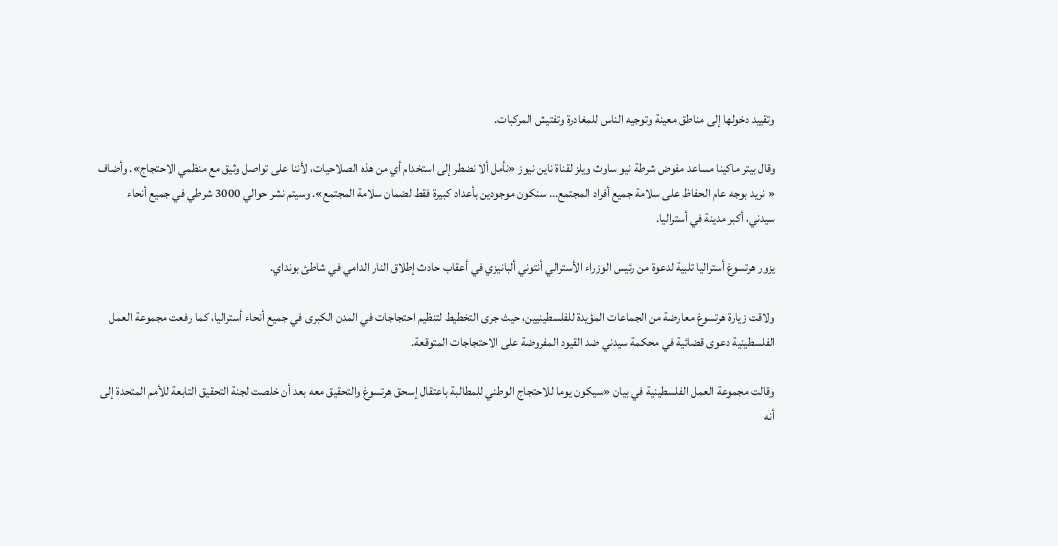وتقييد دخولها إلى مناطق معينة وتوجيه الناس للمغادرة وتفتيش المركبات.

وقال بيتر ماكينا مساعد مفوض شرطة نيو ساوث ويلز لقناة ناين نيوز «نأمل ألا نضطر إلى استخدام أي من هذه الصلاحيات، لأننا على تواصل وثيق مع منظمي الاحتجاج». وأضاف « نريد بوجه عام الحفاظ على سلامة جميع أفراد المجتمع... سنكون موجودين بأعداد كبيرة فقط لضمان سلامة المجتمع». وسيتم نشر حوالي 3000 شرطي في جميع أنحاء سيدني، أكبر مدينة في أستراليا.

يزور هرتسوغ أستراليا تلبية لدعوة من رئيس الوزراء الأسترالي أنتوني ألبانيزي في أعقاب حادث إطلاق النار الدامي في شاطئ بونداي.

ولاقت زيارة هرتسوغ معارضة من الجماعات المؤيدة للفلسطينيين، حيث جرى التخطيط لتنظيم احتجاجات في المدن الكبرى في جميع أنحاء أستراليا، كما رفعت مجموعة العمل الفلسطينية دعوى قضائية في محكمة سيدني ضد القيود المفروضة على الاحتجاجات المتوقعة.

وقالت مجموعة العمل الفلسطينية في بيان «سيكون يوما للاحتجاج الوطني للمطالبة باعتقال إسحق هرتسوغ والتحقيق معه بعد أن خلصت لجنة التحقيق التابعة للأمم المتحدة إلى أنه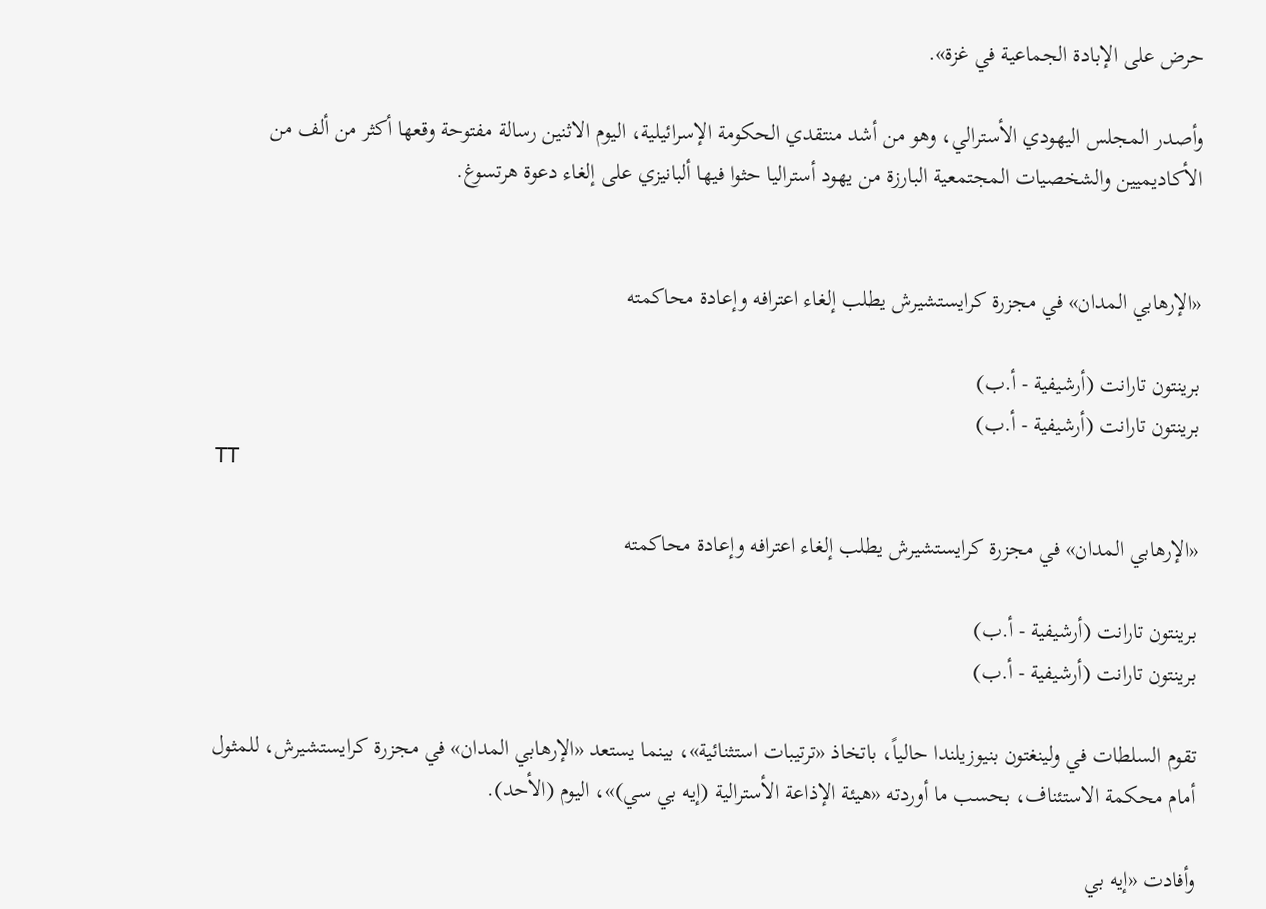حرض على الإبادة الجماعية في غزة».

وأصدر المجلس اليهودي الأسترالي، وهو من أشد منتقدي الحكومة الإسرائيلية، اليوم الاثنين رسالة مفتوحة وقعها أكثر من ألف من الأكاديميين والشخصيات المجتمعية البارزة من يهود أستراليا حثوا فيها ألبانيزي على إلغاء دعوة هرتسوغ.


«الإرهابي المدان» في مجزرة كرايستشيرش يطلب إلغاء اعترافه وإعادة محاكمته

برينتون تارانت (أرشيفية - أ.ب)
برينتون تارانت (أرشيفية - أ.ب)
TT

«الإرهابي المدان» في مجزرة كرايستشيرش يطلب إلغاء اعترافه وإعادة محاكمته

برينتون تارانت (أرشيفية - أ.ب)
برينتون تارانت (أرشيفية - أ.ب)

تقوم السلطات في ولينغتون بنيوزيلندا حالياً، باتخاذ «ترتيبات استثنائية»، بينما يستعد «الإرهابي المدان» في مجزرة كرايستشيرش، للمثول أمام محكمة الاستئناف، بحسب ما أوردته «هيئة الإذاعة الأسترالية (إيه بي سي)»، اليوم (الأحد).

وأفادت «إيه بي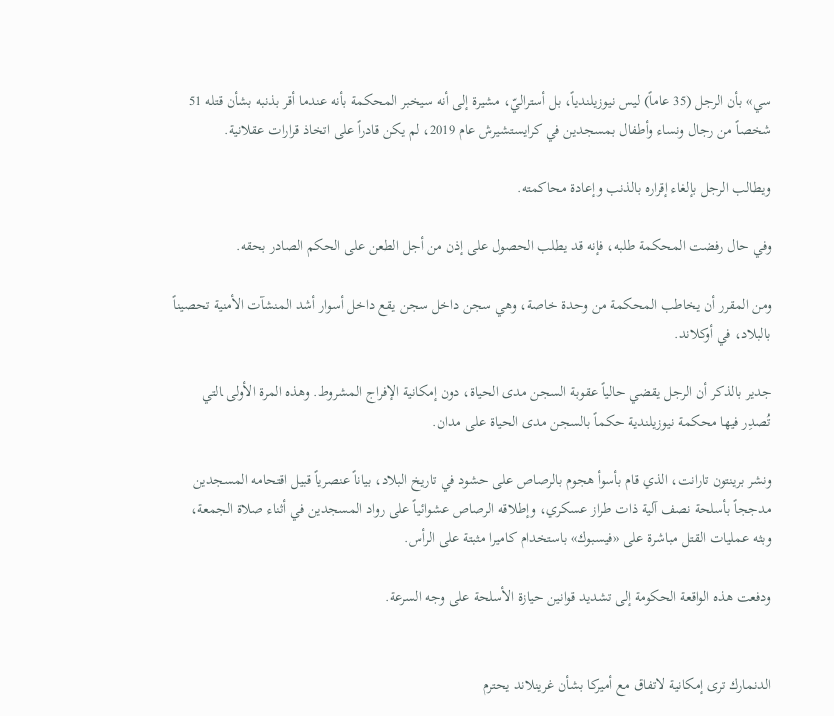سي» بأن الرجل (35 عاماً) ليس نيوزيلندياً، بل أستراليّ، مشيرة إلى أنه سيخبر المحكمة بأنه عندما أقر بذنبه بشأن قتله 51 شخصاً من رجال ونساء وأطفال بمسجدين في كرايستشيرش عام 2019، لم يكن قادراً على اتخاذ قرارات عقلانية.

ويطالب الرجل بإلغاء إقراره بالذنب وإعادة محاكمته.

وفي حال رفضت المحكمة طلبه، فإنه قد يطلب الحصول على إذن من أجل الطعن على الحكم الصادر بحقه.

ومن المقرر أن يخاطب المحكمة من وحدة خاصة، وهي سجن داخل سجن يقع داخل أسوار أشد المنشآت الأمنية تحصيناً بالبلاد، في أوكلاند.

جدير بالذكر أن الرجل يقضي حالياً عقوبة السجن مدى الحياة، دون إمكانية الإفراج المشروط. وهذه المرة الأولى ‍التي تُصدِر فيها محكمة نيوزيلندية حكماً بالسجن مدى الحياة على مدان.

ونشر ‌برينتون تارانت، الذي قام بأسوأ هجوم بالرصاص على حشود في تاريخ البلاد، بياناً عنصرياً قبيل اقتحامه المسجدين مدججاً بأسلحة نصف آلية ذات طراز عسكري، وإطلاقه الرصاص عشوائياً على رواد المسجدين في أثناء صلاة الجمعة، وبثه عمليات القتل مباشرة على «فيسبوك» باستخدام كاميرا مثبتة على الرأس.

ودفعت هذه الواقعة الحكومة إلى تشديد قوانين حيازة الأسلحة ‌على وجه السرعة.


الدنمارك ترى إمكانية لاتفاق مع أميركا بشأن غرينلاند يحترم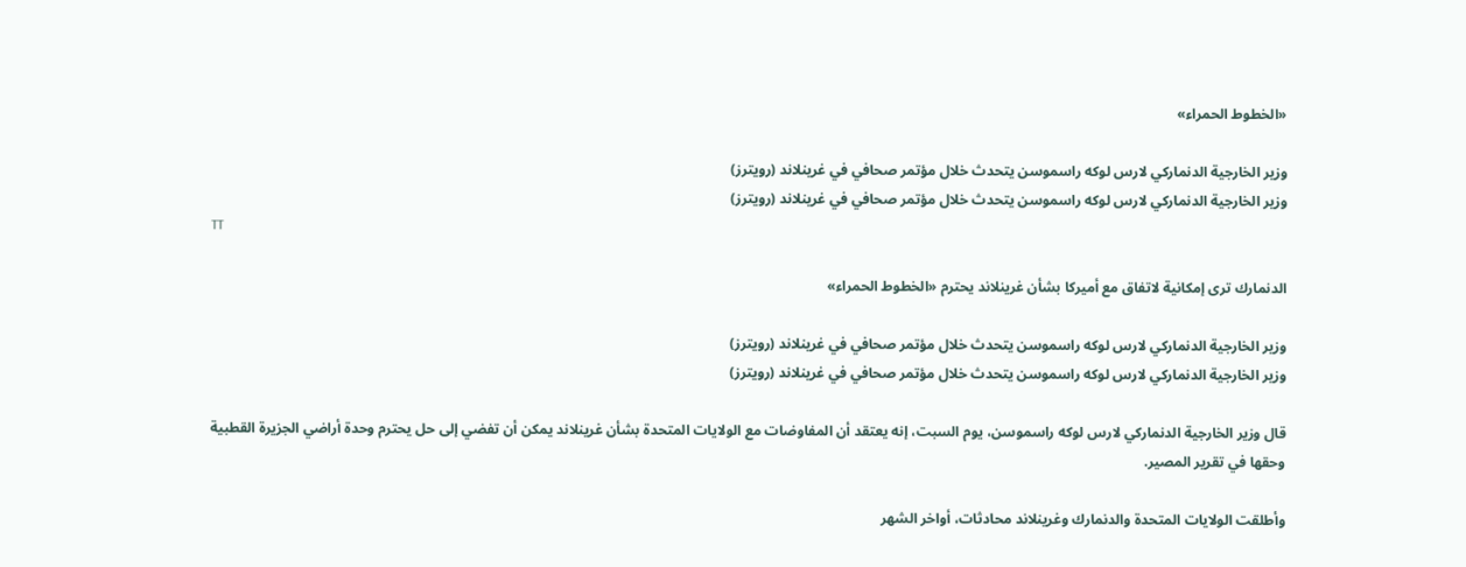«الخطوط الحمراء»

وزير الخارجية الدنماركي لارس لوكه راسموسن يتحدث خلال مؤتمر صحافي في غرينلاند (رويترز)
وزير الخارجية الدنماركي لارس لوكه راسموسن يتحدث خلال مؤتمر صحافي في غرينلاند (رويترز)
TT

الدنمارك ترى إمكانية لاتفاق مع أميركا بشأن غرينلاند يحترم «الخطوط الحمراء»

وزير الخارجية الدنماركي لارس لوكه راسموسن يتحدث خلال مؤتمر صحافي في غرينلاند (رويترز)
وزير الخارجية الدنماركي لارس لوكه راسموسن يتحدث خلال مؤتمر صحافي في غرينلاند (رويترز)

قال وزير الخارجية الدنماركي لارس لوكه راسموسن، يوم السبت، إنه يعتقد أن المفاوضات مع الولايات المتحدة بشأن غرينلاند يمكن أن تفضي إلى حل يحترم وحدة أراضي الجزيرة القطبية وحقها في تقرير المصير.

وأطلقت الولايات المتحدة والدنمارك وغرينلاند محادثات، أواخر الشهر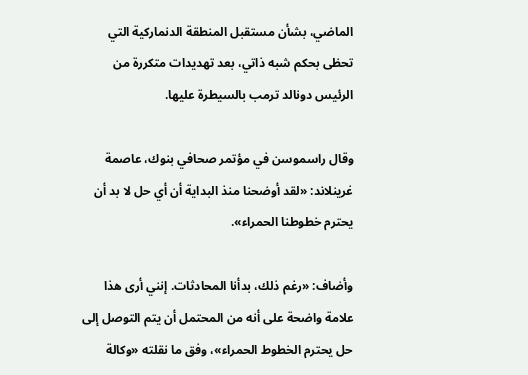الماضي، بشأن مستقبل المنطقة الدنماركية التي تحظى بحكم شبه ذاتي، بعد تهديدات متكررة من الرئيس دونالد ترمب بالسيطرة عليها.

وقال راسموسن في مؤتمر صحافي بنوك، عاصمة غرينلاند: «لقد أوضحنا منذ البداية أن أي حل لا بد أن يحترم خطوطنا الحمراء».

وأضاف: «رغم ذلك، بدأنا المحادثات. إنني أرى هذا علامة واضحة على أنه من المحتمل أن يتم التوصل إلى حل يحترم الخطوط الحمراء»، وفق ما نقلته «وكالة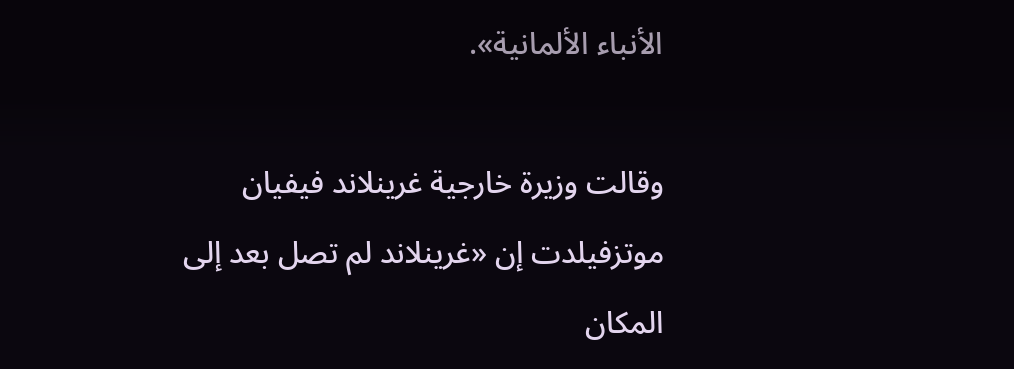الأنباء الألمانية».

وقالت وزيرة خارجية غرينلاند فيفيان موتزفيلدت إن «غرينلاند لم تصل بعد إلى المكان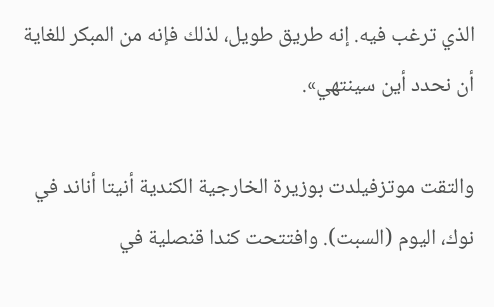الذي ترغب فيه. إنه طريق طويل، لذلك فإنه من المبكر للغاية أن نحدد أين سينتهي».

والتقت موتزفيلدت بوزيرة الخارجية الكندية أنيتا أناند في نوك، اليوم (السبت). وافتتحت كندا قنصلية في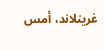غرينلاند، أمس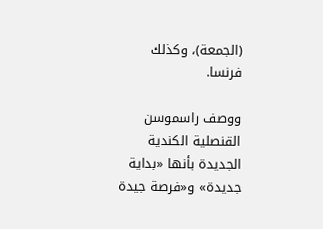(الجمعة)، وكذلك فرنسا.

ووصف راسموسن القنصلية الكندية الجديدة بأنها «بداية جديدة» و«فرصة جيدة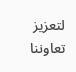لتعزيز تعاوننا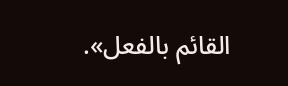القائم بالفعل».